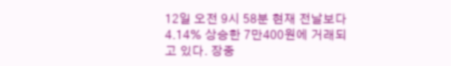12일 오전 9시 58분 현재 전날보다 4.14% 상승한 7만400원에 거래되고 있다. 장중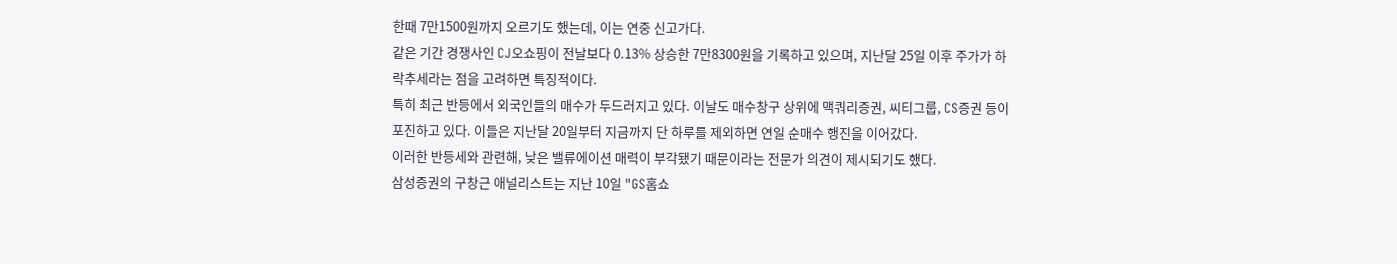한때 7만1500원까지 오르기도 했는데, 이는 연중 신고가다.
같은 기간 경쟁사인 CJ오쇼핑이 전날보다 0.13% 상승한 7만8300원을 기록하고 있으며, 지난달 25일 이후 주가가 하락추세라는 점을 고려하면 특징적이다.
특히 최근 반등에서 외국인들의 매수가 두드러지고 있다. 이날도 매수창구 상위에 맥쿼리증권, 씨티그룹, CS증권 등이 포진하고 있다. 이들은 지난달 20일부터 지금까지 단 하루를 제외하면 연일 순매수 행진을 이어갔다.
이러한 반등세와 관련해, 낮은 밸류에이션 매력이 부각됐기 때문이라는 전문가 의견이 제시되기도 했다.
삼성증권의 구창근 애널리스트는 지난 10일 "GS홈쇼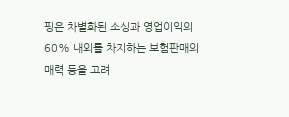핑은 차별화된 소싱과 영업이익의 60% 내외를 차지하는 보험판매의 매력 등을 고려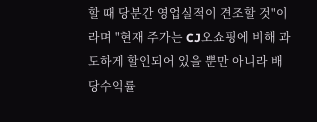할 때 당분간 영업실적이 견조할 것"이라며 "현재 주가는 CJ오쇼핑에 비해 과도하게 할인되어 있을 뿐만 아니라 배당수익률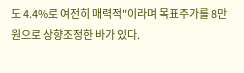도 4.4%로 여전히 매력적"이라며 목표주가를 8만원으로 상향조정한 바가 있다.